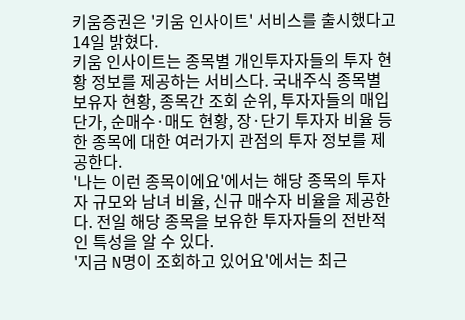키움증권은 '키움 인사이트' 서비스를 출시했다고 14일 밝혔다.
키움 인사이트는 종목별 개인투자자들의 투자 현황 정보를 제공하는 서비스다. 국내주식 종목별 보유자 현황, 종목간 조회 순위, 투자자들의 매입단가, 순매수·매도 현황, 장·단기 투자자 비율 등 한 종목에 대한 여러가지 관점의 투자 정보를 제공한다.
'나는 이런 종목이에요'에서는 해당 종목의 투자자 규모와 남녀 비율, 신규 매수자 비율을 제공한다. 전일 해당 종목을 보유한 투자자들의 전반적인 특성을 알 수 있다.
'지금 N명이 조회하고 있어요'에서는 최근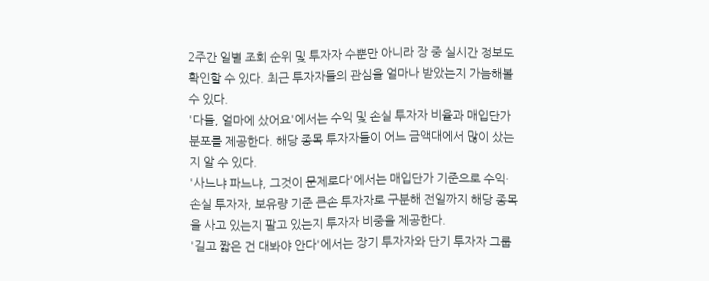2주간 일별 조회 순위 및 투자자 수뿐만 아니라 장 중 실시간 정보도 확인할 수 있다. 최근 투자자들의 관심을 얼마나 받았는지 가늠해볼 수 있다.
'다들, 얼마에 샀어요'에서는 수익 및 손실 투자자 비율과 매입단가 분포를 제공한다. 해당 종목 투자자들이 어느 금액대에서 많이 샀는지 알 수 있다.
'사느냐 파느냐, 그것이 문제로다'에서는 매입단가 기준으로 수익·손실 투자자, 보유량 기준 큰손 투자자로 구분해 전일까지 해당 종목을 사고 있는지 팔고 있는지 투자자 비중을 제공한다.
'길고 짧은 건 대봐야 안다'에서는 장기 투자자와 단기 투자자 그룹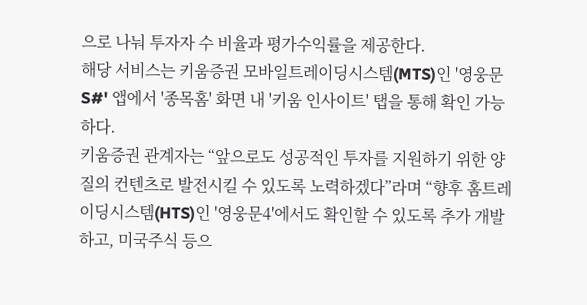으로 나눠 투자자 수 비율과 평가수익률을 제공한다.
해당 서비스는 키움증권 모바일트레이딩시스템(MTS)인 '영웅문S#' 앱에서 '종목홈' 화면 내 '키움 인사이트' 탭을 통해 확인 가능하다.
키움증권 관계자는 “앞으로도 성공적인 투자를 지원하기 위한 양질의 컨텐츠로 발전시킬 수 있도록 노력하겠다”라며 “향후 홈트레이딩시스템(HTS)인 '영웅문4'에서도 확인할 수 있도록 추가 개발하고, 미국주식 등으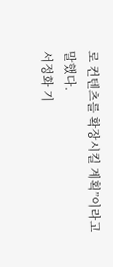로 컨텐츠를 확장시킬 계획”이라고 말했다.
서정화 기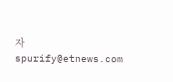자 spurify@etnews.com